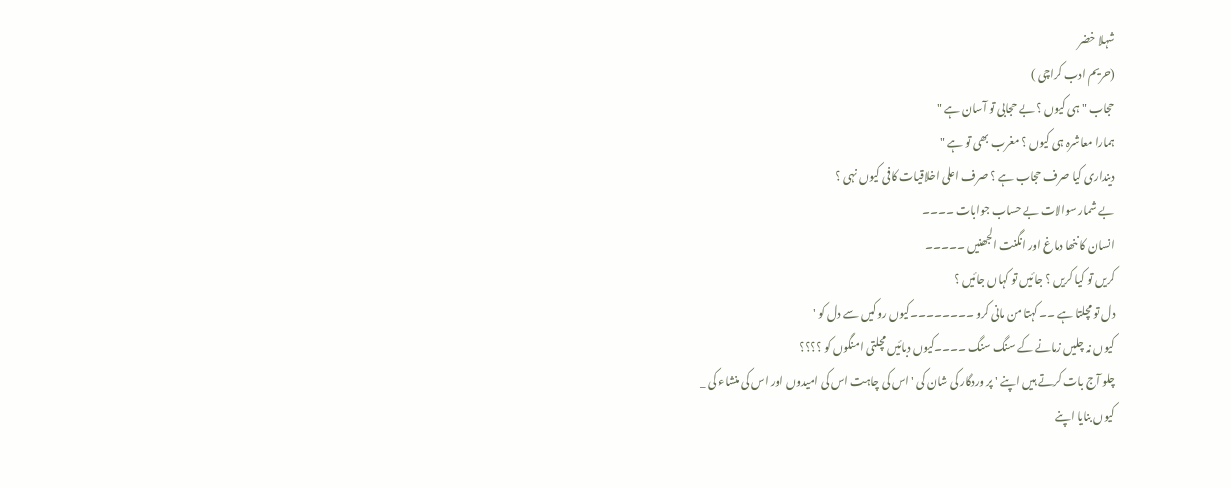شہلا خضر
(حریم ادب کراچی )
حجاب " ہی کیوں ؟ بے حجابی تو آسان ہے "
ہمارا معاشرہ ہی کیوں ؟ مغرب بھی تو ہے "
دینداری کیا صرف حجاب ہے ؟ صرف اعلی اخلاقیات کافی کیوں نہی ؟
بے شمار سوالات بے حساب جوابات ۔۔۔۔
انسان کا ننھا دماغ اور انگنت الجھنیں ۔۔۔۔۔
کریں تو کیا کریں ؟ جائیں تو کہاں جائیں ؟
دل تو مچلتا ہے ۔۔ کہتا من مانی کرو ۔۔۔۔۔۔۔۔کیوں روکیں سے دل کو '
کیوں نہ چلیں زمانے کے سنگ سنگ ۔۔۔۔کیوں دبائیں مچلتی امنگوں کو ؟؟؟؟
چلو آج بات کرتے ہیں اپنے ' پر وردگار کی شان کی ' اس کی چاہت اس کی امیدوں اور اس کی منشاء کی _
کیوں بنایا اپنے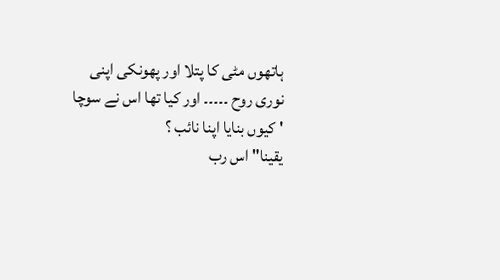ہاتھوں مٹی کا پتلا اور پھونکی اپنی نوری روح ۔۔۔۔۔ اور کیا تھا اس نے سوچا ' کیوں بنایا اپنا نائب ؟
یقینا" اس رب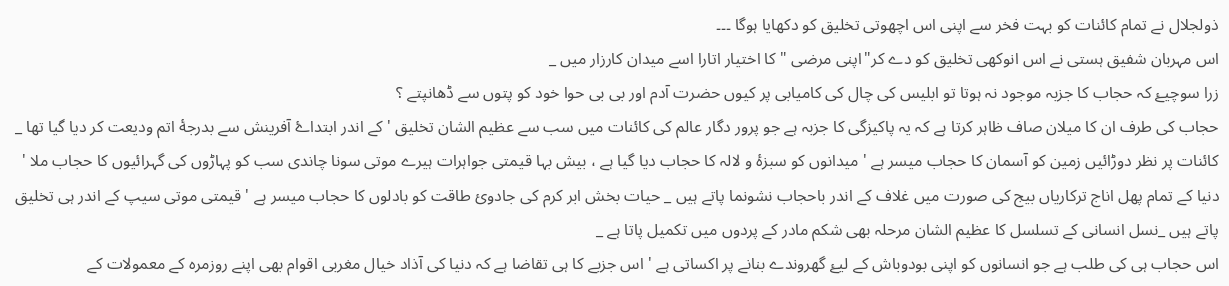ذولجلال نے تمام کائنات کو بہت فخر سے اپنی اس اچھوتی تخلیق کو دکھایا ہوگا ۔۔۔
اس مہربان شفیق ہستی نے اس انوکھی تخلیق کو دے کر"اپنی مرضی "کا اختیار اتارا اسے میدان کارزار میں _
زرا سوچیۓ کہ حجاب کا جزبہ موجود نہ ہوتا تو ابلیس کی چال کی کامیابی پر کیوں حضرت آدم اور بی بی حوا خود کو پتوں سے ڈھانپتے ؟
حجاب کی طرف ان کا میلان صاف ظاہر کرتا ہے کہ یہ پاکیزگی کا جزبہ ہے جو پرور دگار عالم کی کائنات میں سب سے عظیم الشان تخلیق ' کے اندر ابتداۓ آفرینش سے بدرجۀ اتم ودیعت کر دیا گیا تھا _
کائنات پر نظر دوڑائیں زمین کو آسمان کا حجاب میسر ہے ' میدانوں کو سبزۀ و لالہ کا حجاب دیا گیا ہے ، بیش بہا قیمتی جواہرات ہیرے موتی سونا چاندی سب کو پہاڑوں کی گہرائیوں کا حجاب ملا ' دنیا کے تمام پھل اناج ترکاریاں بیج کی صورت میں غلاف کے اندر باحجاب نشونما پاتے ہیں _ حیات بخش ابر کرم کی جادوئ طاقت کو بادلوں کا حجاب میسر ہے ' قیمتی موتی سیپ کے اندر ہی تخلیق پاتے ہیں _نسل انسانی کے تسلسل کا عظیم الشان مرحلہ بھی شکم مادر کے پردوں میں تکمیل پاتا ہے _
اس حجاب ہی کی طلب ہے جو انسانوں کو اپنی بودوباش کے لیۓ گھروندے بنانے پر اکساتی ہے ' اس جزبے کا ہی تقاضا ہے کہ دنیا کی آذاد خیال مغربی اقوام بھی اپنے روزمرہ کے معمولات کے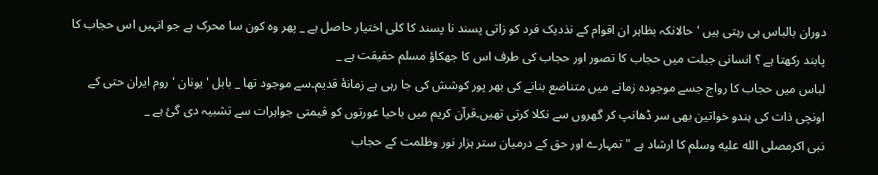دوران بالباس ہی رہتی ہیں ' حالانکہ بظاہر ان اقوام کے نذدیک فرد کو زاتی پسند نا پسند کا کلی اختیار حاصل ہے _ پھر وہ کون سا محرک ہے جو انہیں اس حجاب کا پابند رکھتا ہے ؟ انسانی جبلت میں حجاب کا تصور اور حجاب کی طرف اس کا جھکاؤ مسلم حقیقت ہے _
لباس میں حجاب کا رواج جسے موجودہ زمانے میں متناضع بنانے کی بھر پور کوشش کی جا رہی ہے زمانۀ قدیم۔سے موجود تھا _ بابل ' یونان ' روم ایران حتی کے اونچی ذات کی ہندو خواتین بھی سر ڈھانپ کر گھروں سے نکلا کرتی تھیں۔قرآن کریم میں باحیا عورتوں کو قیمتی جواہرات سے تشبیہ دی گئ ہے _
نبی اکرمصلى الله عليه وسلم کا ارشاد ہے " تمہارے اور حق کے درمیان ستر ہزار نور وظلمت کے حجاب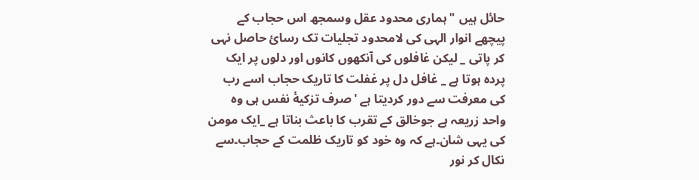حائل ہیں " ہماری محدود عقل وسمجھ اس حجاب کے پیچھے انوار الہی کی لامحدود تجلیات تک رسائ حاصل نہی کر پاتی _ لیکن غافلوں کی آنکھوں کانوں اور دلوں پر ایک پردہ ہوتا ہے _ غافل دل پر غفلت کا تاریک حجاب اسے رب کی معرفت سے دور کردیتا ہے ' صرف تزکیۀ نفس ہی وہ واحد زریعہ ہے جوخالق کے تقرب کا باعث بناتا ہے _ایک مومن کی یہی شان۔ہے کہ وہ خود کو تاریک ظلمت کے حجاب۔سے نکال کر نور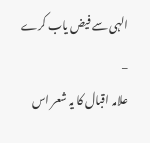الہی سے فیض یاب کرے _
علامہ اقبال کا یہ شعر اس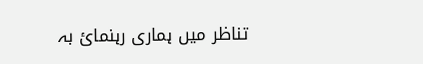تناظر میں ہماری رہنمائ بہ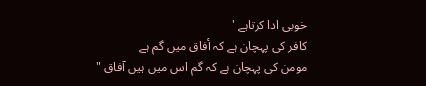خوبی ادا کرتاہے '
کافر کی پہچان ہے کہ أفاق میں گم ہے
مومن کی پہچان ہے کہ گم اس میں ہیں آفاق "